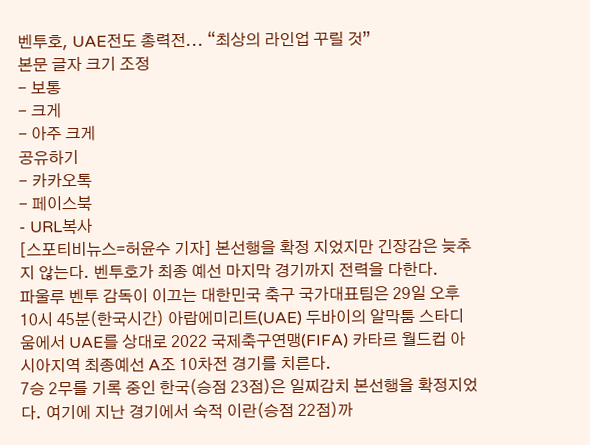벤투호, UAE전도 총력전... “최상의 라인업 꾸릴 것”
본문 글자 크기 조정
- 보통
- 크게
- 아주 크게
공유하기
- 카카오톡
- 페이스북
- URL복사
[스포티비뉴스=허윤수 기자] 본선행을 확정 지었지만 긴장감은 늦추지 않는다. 벤투호가 최종 예선 마지막 경기까지 전력을 다한다.
파울루 벤투 감독이 이끄는 대한민국 축구 국가대표팀은 29일 오후 10시 45분(한국시간) 아랍에미리트(UAE) 두바이의 알막툼 스타디움에서 UAE를 상대로 2022 국제축구연맹(FIFA) 카타르 월드컵 아시아지역 최종예선 A조 10차전 경기를 치른다.
7승 2무를 기록 중인 한국(승점 23점)은 일찌감치 본선행을 확정지었다. 여기에 지난 경기에서 숙적 이란(승점 22점)까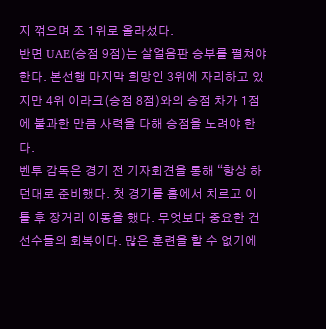지 꺾으며 조 1위로 올라섰다.
반면 UAE(승점 9점)는 살얼음판 승부를 펼쳐야 한다. 본선행 마지막 희망인 3위에 자리하고 있지만 4위 이라크(승점 8점)와의 승점 차가 1점에 불과한 만큼 사력을 다해 승점을 노려야 한다.
벤투 감독은 경기 전 기자회견을 통해 “항상 하던대로 준비했다. 첫 경기를 홈에서 치르고 이틀 후 장거리 이동을 했다. 무엇보다 중요한 건 선수들의 회복이다. 많은 훈련을 할 수 없기에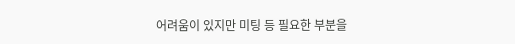어려움이 있지만 미팅 등 필요한 부분을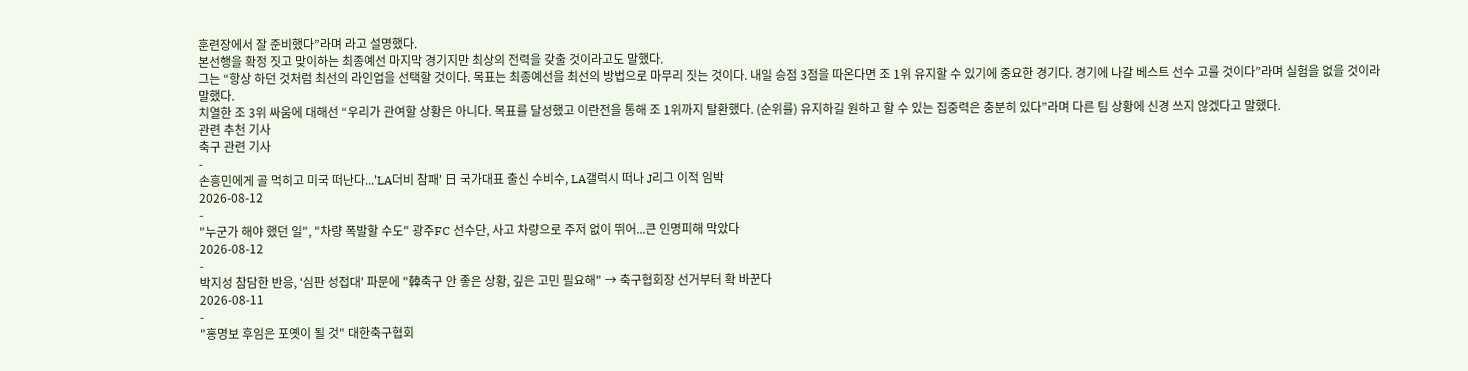훈련장에서 잘 준비했다”라며 라고 설명했다.
본선행을 확정 짓고 맞이하는 최종예선 마지막 경기지만 최상의 전력을 갖출 것이라고도 말했다.
그는 “항상 하던 것처럼 최선의 라인업을 선택할 것이다. 목표는 최종예선을 최선의 방법으로 마무리 짓는 것이다. 내일 승점 3점을 따온다면 조 1위 유지할 수 있기에 중요한 경기다. 경기에 나갈 베스트 선수 고를 것이다”라며 실험을 없을 것이라 말했다.
치열한 조 3위 싸움에 대해선 “우리가 관여할 상황은 아니다. 목표를 달성했고 이란전을 통해 조 1위까지 탈환했다. (순위를) 유지하길 원하고 할 수 있는 집중력은 충분히 있다”라며 다른 팀 상황에 신경 쓰지 않겠다고 말했다.
관련 추천 기사
축구 관련 기사
-
손흥민에게 골 먹히고 미국 떠난다...'LA더비 참패' 日 국가대표 출신 수비수, LA갤럭시 떠나 J리그 이적 임박
2026-08-12
-
"누군가 해야 했던 일", "차량 폭발할 수도" 광주FC 선수단, 사고 차량으로 주저 없이 뛰어...큰 인명피해 막았다
2026-08-12
-
박지성 참담한 반응, '심판 성접대' 파문에 "韓축구 안 좋은 상황, 깊은 고민 필요해" → 축구협회장 선거부터 확 바꾼다
2026-08-11
-
"홍명보 후임은 포옛이 될 것" 대한축구협회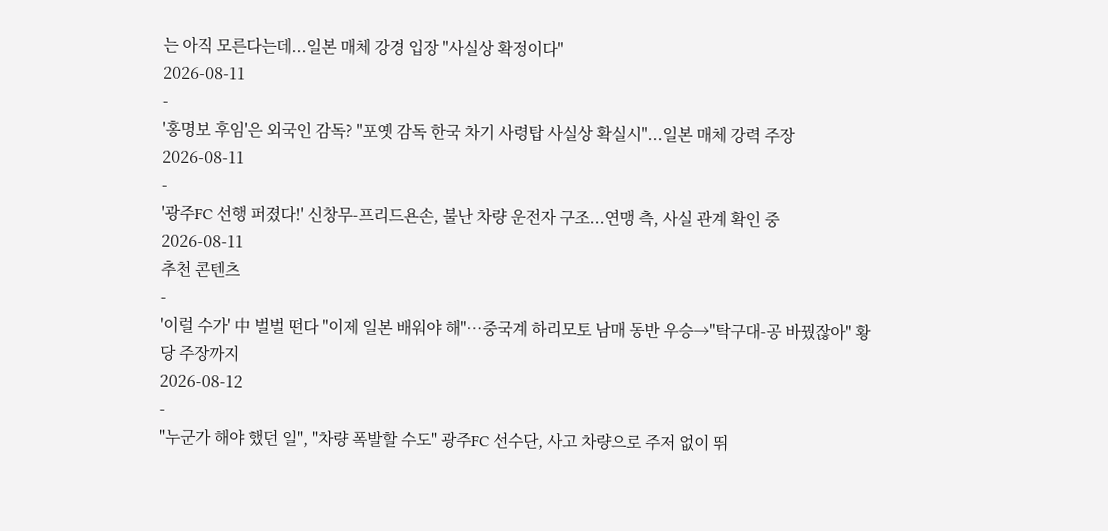는 아직 모른다는데...일본 매체 강경 입장 "사실상 확정이다"
2026-08-11
-
'홍명보 후임'은 외국인 감독? "포옛 감독 한국 차기 사령탑 사실상 확실시"...일본 매체 강력 주장
2026-08-11
-
'광주FC 선행 퍼졌다!' 신창무-프리드욘손, 불난 차량 운전자 구조...연맹 측, 사실 관계 확인 중
2026-08-11
추천 콘텐츠
-
'이럴 수가' 中 벌벌 떤다 "이제 일본 배워야 해"…중국계 하리모토 남매 동반 우승→"탁구대-공 바꿨잖아" 황당 주장까지
2026-08-12
-
"누군가 해야 했던 일", "차량 폭발할 수도" 광주FC 선수단, 사고 차량으로 주저 없이 뛰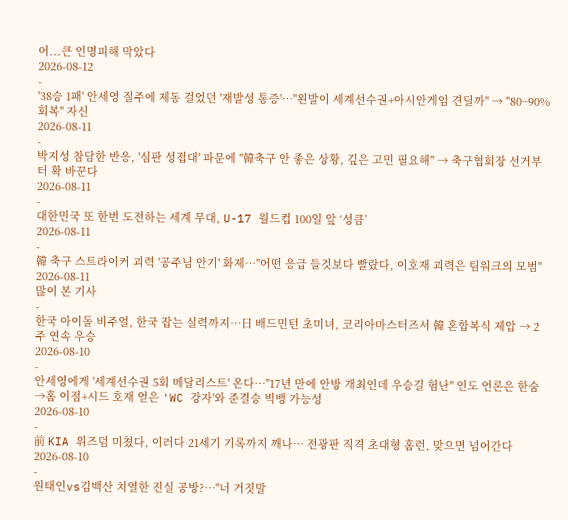어...큰 인명피해 막았다
2026-08-12
-
'38승 1패' 안세영 질주에 제동 걸었던 '재발성 통증'…"왼발이 세계선수권+아시안게임 견딜까" → "80~90% 회복" 자신
2026-08-11
-
박지성 참담한 반응, '심판 성접대' 파문에 "韓축구 안 좋은 상황, 깊은 고민 필요해" → 축구협회장 선거부터 확 바꾼다
2026-08-11
-
대한민국 또 한번 도전하는 세계 무대, U-17 월드컵 100일 앞 ‘성큼’
2026-08-11
-
韓 축구 스트라이커 괴력 '공주님 안기' 화제…"어떤 응급 들것보다 빨랐다, 이호재 괴력은 팀워크의 모범"
2026-08-11
많이 본 기사
-
한국 아이돌 비주얼, 한국 잡는 실력까지…日 배드민턴 초미녀, 코리아마스터즈서 韓 혼합복식 제압 → 2주 연속 우승
2026-08-10
-
안세영에게 '세계선수권 5회 메달리스트' 온다…"17년 만에 안방 개최인데 우승길 험난" 인도 언론은 한숨→홈 이점+시드 호재 얻은 'WC 강자'와 준결승 빅뱅 가능성
2026-08-10
-
前 KIA 위즈덤 미쳤다, 이러다 21세기 기록까지 깨나… 전광판 직격 초대형 홈런, 맞으면 넘어간다
2026-08-10
-
원태인vs김백산 치열한 진실 공방?…"너 거짓말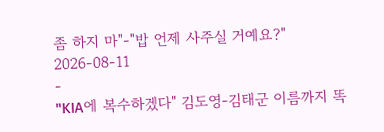좀 하지 마"-"밥 언제 사주실 거예요?"
2026-08-11
-
"KIA에 복수하겠다" 김도영-김태군 이름까지 똑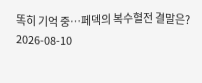똑히 기억 중…페덱의 복수혈전 결말은?
2026-08-10